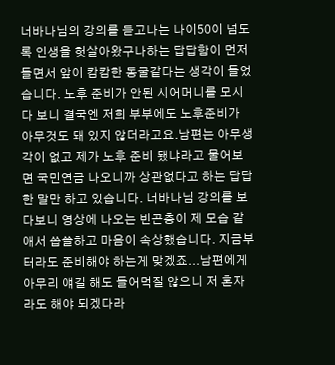너바나님의 강의를 듣고나는 나이50이 넘도록 인생을 헛살아왔구나하는 답답함이 먼저 들면서 앞이 캄캄한 동굴같다는 생각이 들었습니다. 노후 준비가 안된 시어머니를 모시다 보니 결국엔 저희 부부에도 노후준비가 아무것도 돼 있지 않더라고요.남편는 아무생각이 없고 제가 노후 준비 됐냐라고 물어보면 국민연금 나오니까 상관없다고 하는 답답한 말만 하고 있습니다. 너바나님 강의를 보다보니 영상에 나오는 빈곤층이 제 모습 같애서 씁쓸하고 마음이 속상했습니다. 지금부터라도 준비해야 하는게 맞겠죠...남편에게 아무리 얘길 해도 들어먹질 않으니 저 혼자라도 해야 되겠다라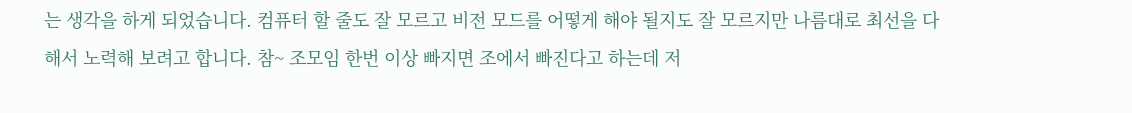는 생각을 하게 되었습니다. 컴퓨터 할 줄도 잘 모르고 비전 모드를 어떻게 해야 될지도 잘 모르지만 나름대로 최선을 다해서 노력해 보려고 합니다. 참~ 조모임 한번 이상 빠지면 조에서 빠진다고 하는데 저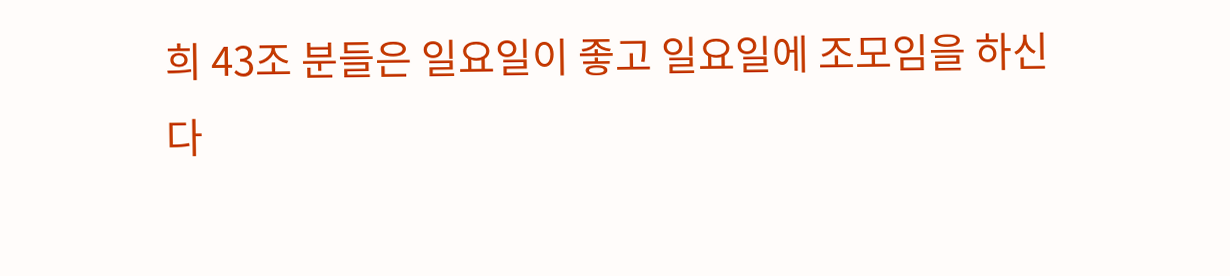희 43조 분들은 일요일이 좋고 일요일에 조모임을 하신다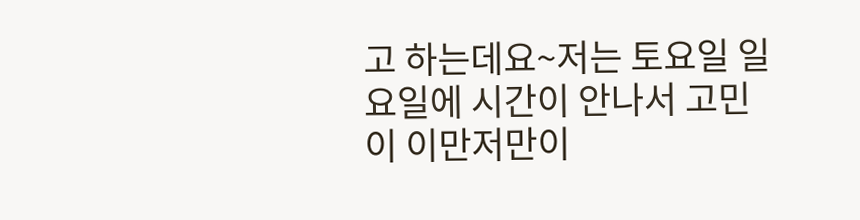고 하는데요~저는 토요일 일요일에 시간이 안나서 고민이 이만저만이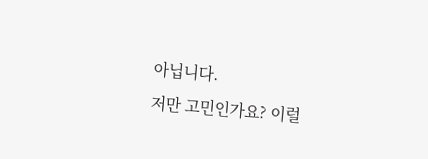아닙니다.
저만 고민인가요? 이럴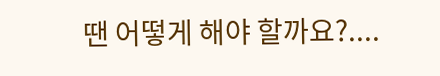땐 어떻게 해야 할까요?....